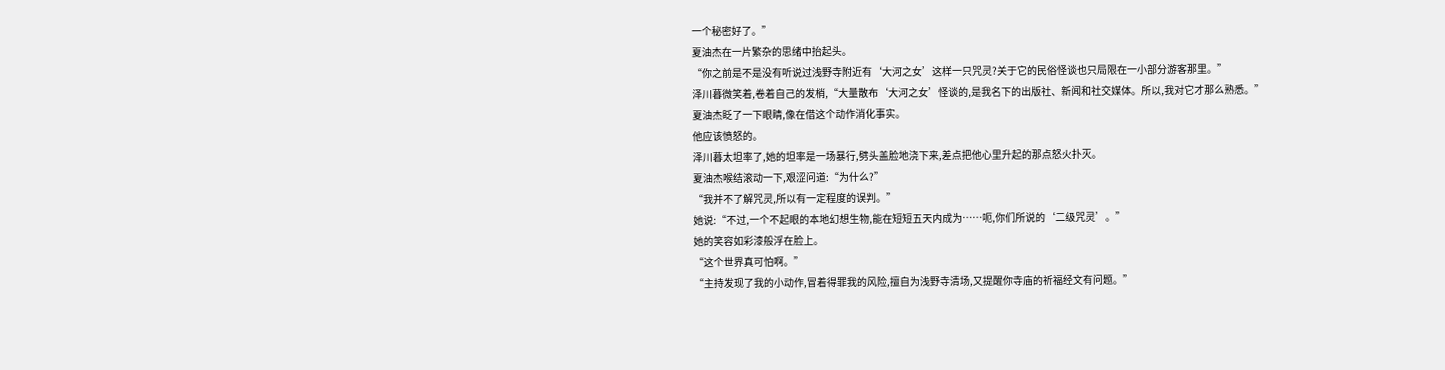一个秘密好了。”
夏油杰在一片繁杂的思绪中抬起头。
“你之前是不是没有听说过浅野寺附近有‘大河之女’这样一只咒灵?关于它的民俗怪谈也只局限在一小部分游客那里。”
泽川暮微笑着,卷着自己的发梢,“大量散布‘大河之女’怪谈的,是我名下的出版社、新闻和社交媒体。所以,我对它才那么熟悉。”
夏油杰眨了一下眼睛,像在借这个动作消化事实。
他应该愤怒的。
泽川暮太坦率了,她的坦率是一场暴行,劈头盖脸地浇下来,差点把他心里升起的那点怒火扑灭。
夏油杰喉结滚动一下,艰涩问道:“为什么?”
“我并不了解咒灵,所以有一定程度的误判。”
她说:“不过,一个不起眼的本地幻想生物,能在短短五天内成为……呃,你们所说的‘二级咒灵’。”
她的笑容如彩漆般浮在脸上。
“这个世界真可怕啊。”
“主持发现了我的小动作,冒着得罪我的风险,擅自为浅野寺清场,又提醒你寺庙的祈福经文有问题。”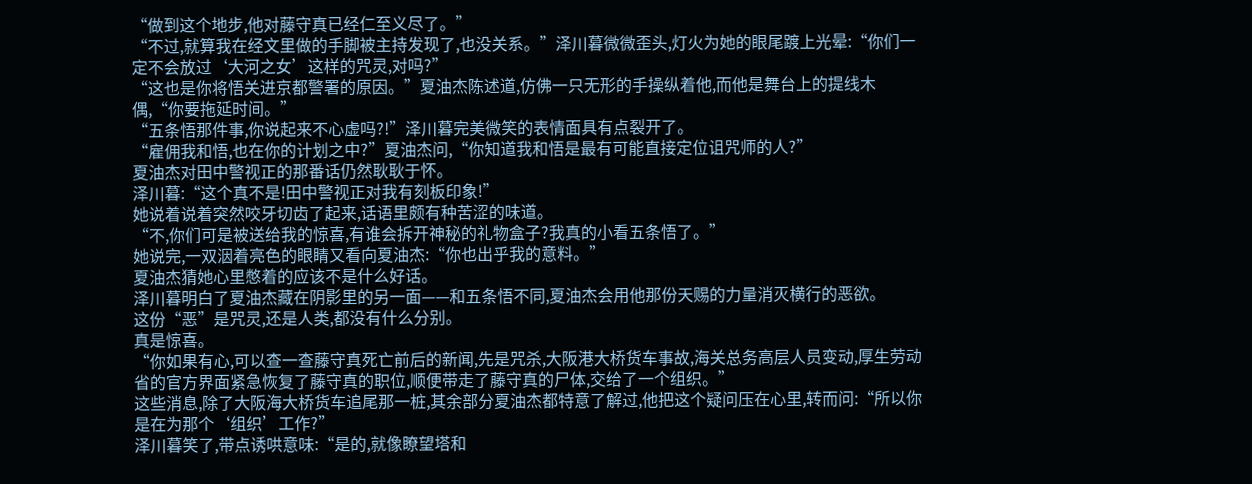“做到这个地步,他对藤守真已经仁至义尽了。”
“不过,就算我在经文里做的手脚被主持发现了,也没关系。”泽川暮微微歪头,灯火为她的眼尾踱上光晕:“你们一定不会放过‘大河之女’这样的咒灵,对吗?”
“这也是你将悟关进京都警署的原因。”夏油杰陈述道,仿佛一只无形的手操纵着他,而他是舞台上的提线木偶,“你要拖延时间。”
“五条悟那件事,你说起来不心虚吗?!”泽川暮完美微笑的表情面具有点裂开了。
“雇佣我和悟,也在你的计划之中?”夏油杰问,“你知道我和悟是最有可能直接定位诅咒师的人?”
夏油杰对田中警视正的那番话仍然耿耿于怀。
泽川暮:“这个真不是!田中警视正对我有刻板印象!”
她说着说着突然咬牙切齿了起来,话语里颇有种苦涩的味道。
“不,你们可是被送给我的惊喜,有谁会拆开神秘的礼物盒子?我真的小看五条悟了。”
她说完,一双洇着亮色的眼睛又看向夏油杰:“你也出乎我的意料。”
夏油杰猜她心里憋着的应该不是什么好话。
泽川暮明白了夏油杰藏在阴影里的另一面——和五条悟不同,夏油杰会用他那份天赐的力量消灭横行的恶欲。
这份“恶”是咒灵,还是人类,都没有什么分别。
真是惊喜。
“你如果有心,可以查一查藤守真死亡前后的新闻,先是咒杀,大阪港大桥货车事故,海关总务高层人员变动,厚生劳动省的官方界面紧急恢复了藤守真的职位,顺便带走了藤守真的尸体,交给了一个组织。”
这些消息,除了大阪海大桥货车追尾那一桩,其余部分夏油杰都特意了解过,他把这个疑问压在心里,转而问:“所以你是在为那个‘组织’工作?”
泽川暮笑了,带点诱哄意味:“是的,就像瞭望塔和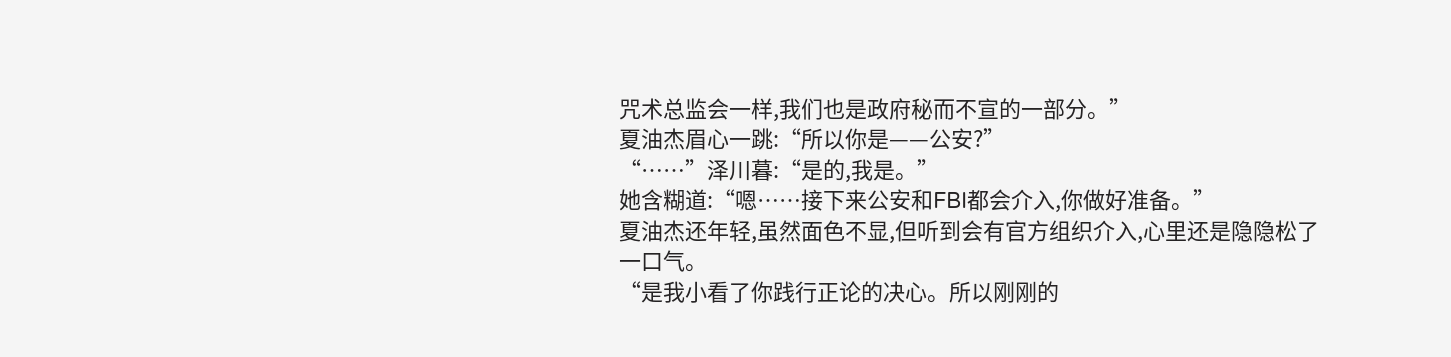咒术总监会一样,我们也是政府秘而不宣的一部分。”
夏油杰眉心一跳:“所以你是——公安?”
“……”泽川暮:“是的,我是。”
她含糊道:“嗯……接下来公安和FBI都会介入,你做好准备。”
夏油杰还年轻,虽然面色不显,但听到会有官方组织介入,心里还是隐隐松了一口气。
“是我小看了你践行正论的决心。所以刚刚的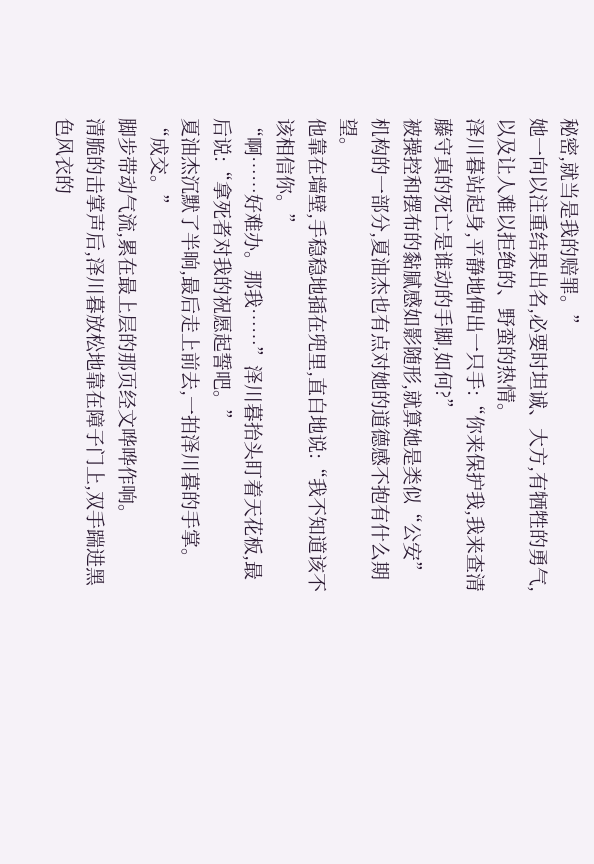秘密,就当是我的赔罪。”
她一向以注重结果出名,必要时坦诚、大方,有牺牲的勇气,以及让人难以拒绝的、野蛮的热情。
泽川暮站起身,平静地伸出一只手:“你来保护我,我来查清藤守真的死亡是谁动的手脚,如何?”
被操控和摆布的黏腻感如影随形,就算她是类似“公安”机构的一部分,夏油杰也有点对她的道德感不抱有什么期望。
他靠在墙壁,手稳稳地插在兜里,直白地说:“我不知道该不该相信你。”
“啊……好难办。那我……”泽川暮抬头盯着天花板,最后说:“拿死者对我的祝愿起誓吧。”
夏油杰沉默了半晌,最后走上前去,一拍泽川暮的手掌。
“成交。”
脚步带动气流,累在最上层的那页经文哗哗作响。
清脆的击掌声后,泽川暮放松地靠在障子门上,双手踹进黑色风衣的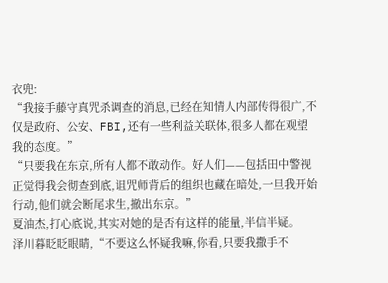衣兜:
“我接手藤守真咒杀调查的消息,已经在知情人内部传得很广,不仅是政府、公安、FBI,还有一些利益关联体,很多人都在观望我的态度。”
“只要我在东京,所有人都不敢动作。好人们——包括田中警视正觉得我会彻查到底,诅咒师背后的组织也藏在暗处,一旦我开始行动,他们就会断尾求生,撤出东京。”
夏油杰,打心底说,其实对她的是否有这样的能量,半信半疑。
泽川暮眨眨眼睛,“不要这么怀疑我嘛,你看,只要我撒手不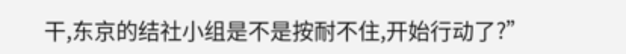干,东京的结社小组是不是按耐不住,开始行动了?”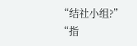“结社小组?”
“指